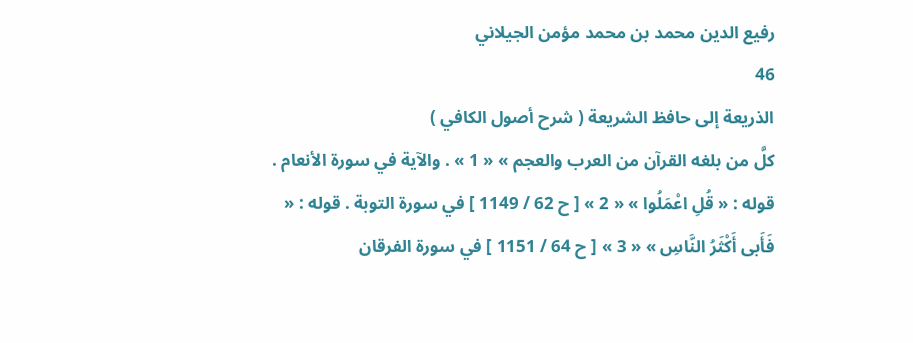رفيع الدين محمد بن محمد مؤمن الجيلاني
46
الذريعة إلى حافظ الشريعة ( شرح أصول الكافي )
كلَّ من بلغه القرآن من العرب والعجم » « 1 » . والآية في سورة الأنعام . قوله : « قُلِ اعْمَلُوا » « 2 » [ ح 62 / 1149 ] في سورة التوبة . قوله : « فَأَبى أَكْثَرُ النَّاسِ » « 3 » [ ح 64 / 1151 ] في سورة الفرقان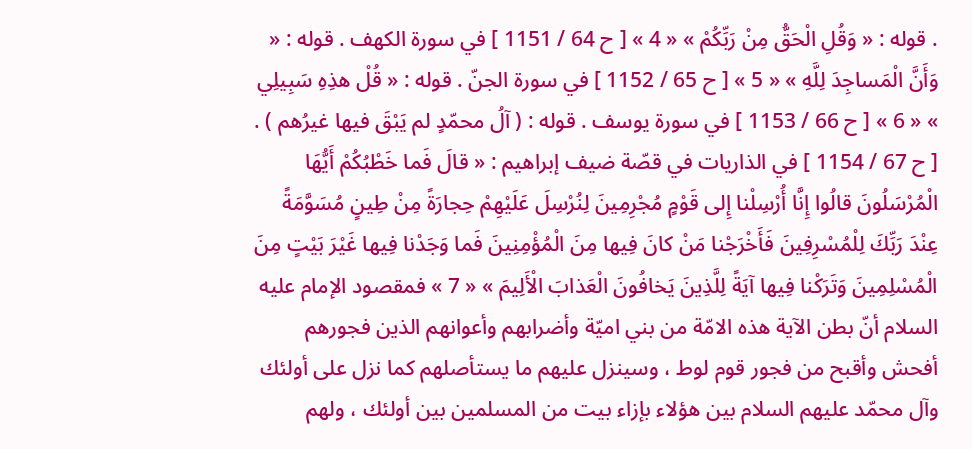. قوله : « وَقُلِ الْحَقُّ مِنْ رَبِّكُمْ » « 4 » [ ح 64 / 1151 ] في سورة الكهف . قوله : « وَأَنَّ الْمَساجِدَ لِلَّهِ » « 5 » [ ح 65 / 1152 ] في سورة الجنّ . قوله : « قُلْ هذِهِ سَبِيلِي » « 6 » [ ح 66 / 1153 ] في سورة يوسف . قوله : ( آلُ محمّدٍ لم يَبْقَ فيها غيرُهم ) . [ ح 67 / 1154 ] في الذاريات في قصّة ضيف إبراهيم : « قالَ فَما خَطْبُكُمْ أَيُّهَا الْمُرْسَلُونَ قالُوا إِنَّا أُرْسِلْنا إِلى قَوْمٍ مُجْرِمِينَ لِنُرْسِلَ عَلَيْهِمْ حِجارَةً مِنْ طِينٍ مُسَوَّمَةً عِنْدَ رَبِّكَ لِلْمُسْرِفِينَ فَأَخْرَجْنا مَنْ كانَ فِيها مِنَ الْمُؤْمِنِينَ فَما وَجَدْنا فِيها غَيْرَ بَيْتٍ مِنَ الْمُسْلِمِينَ وَتَرَكْنا فِيها آيَةً لِلَّذِينَ يَخافُونَ الْعَذابَ الْأَلِيمَ » « 7 » فمقصود الإمام عليه السلام أنّ بطن الآية هذه الامّة من بني اميّة وأضرابهم وأعوانهم الذين فجورهم أفحش وأقبح من فجور قوم لوط ، وسينزل عليهم ما يستأصلهم كما نزل على أولئك وآل محمّد عليهم السلام بين هؤلاء بإزاء بيت من المسلمين بين أولئك ، ولهم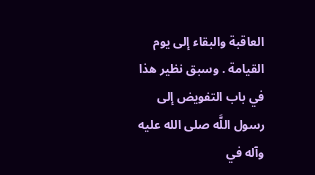العاقبة والبقاء إلى يوم القيامة . وسبق نظير هذا في باب التفويض إلى رسول اللَّه صلى الله عليه وآله في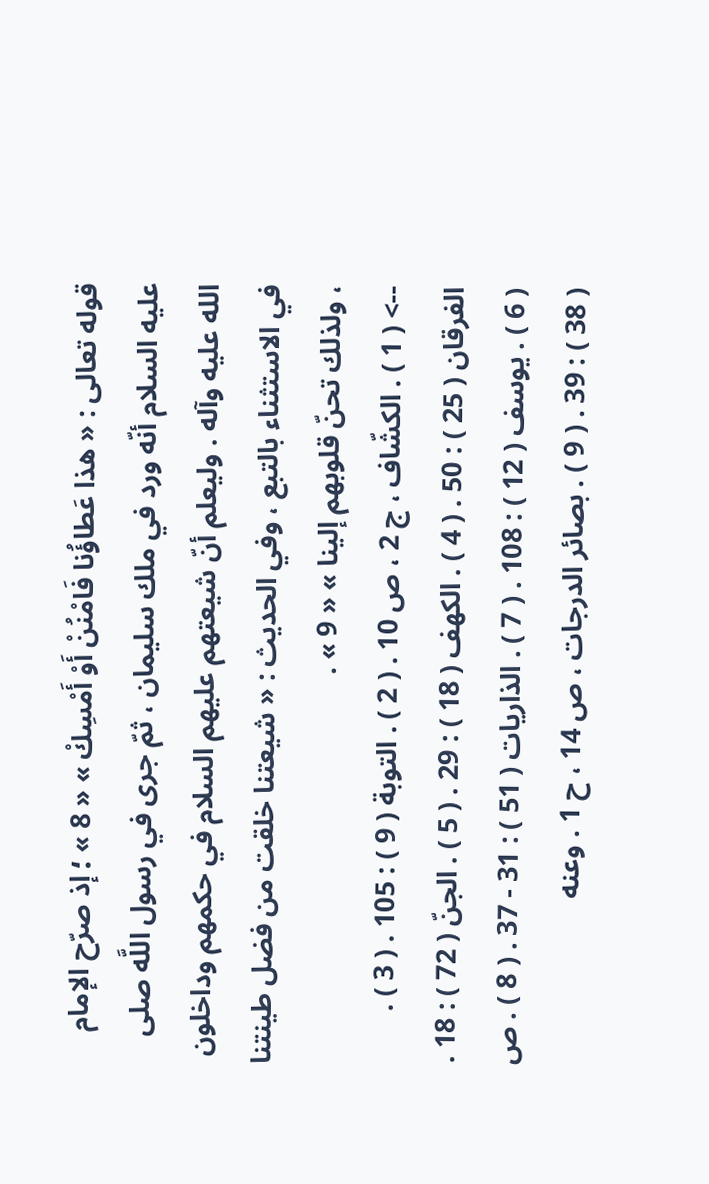قوله تعالى : « هذا عَطاؤُنا فَامْنُنْ أَوْ أَمْسِكْ » « 8 » ؛ إذ صرّح الإمام عليه السلام أنّه ورد في ملك سليمان ، ثمّ جرى في رسول اللَّه صلى الله عليه وآله . وليعلم أنّ شيعتهم عليهم السلام في حكمهم وداخلون في الاستثناء بالتبع ، وفي الحديث : « شيعتنا خلقت من فضل طينتنا ، ولذلك تحنّ قلوبهم إلينا » « 9 » .
--> ( 1 ) . الكشّاف ، ج 2 ، ص 10 . ( 2 ) . التوبة ( 9 ) : 105 . ( 3 ) . الفرقان ( 25 ) : 50 . ( 4 ) . الكهف ( 18 ) : 29 . ( 5 ) . الجنّ ( 72 ) : 18 . ( 6 ) . يوسف ( 12 ) : 108 . ( 7 ) . الذاريات ( 51 ) : 31 - 37 . ( 8 ) . ص ( 38 ) : 39 . ( 9 ) . بصائر الدرجات ، ص 14 ، ح 1 . وعنه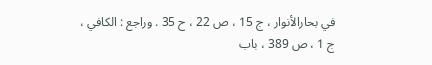في بحارالأنوار ، ج 15 ، ص 22 ، ح 35 . وراجع : الكافي ، ج 1 ، ص 389 ، باب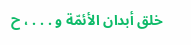خلق أبدان الأئمّة و . . . ، ح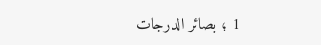1 ؛ بصائر الدرجات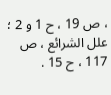، ص 19 ، ح 1 و 2 ؛ علل الشرائع ، ص 117 ، ح 15 .